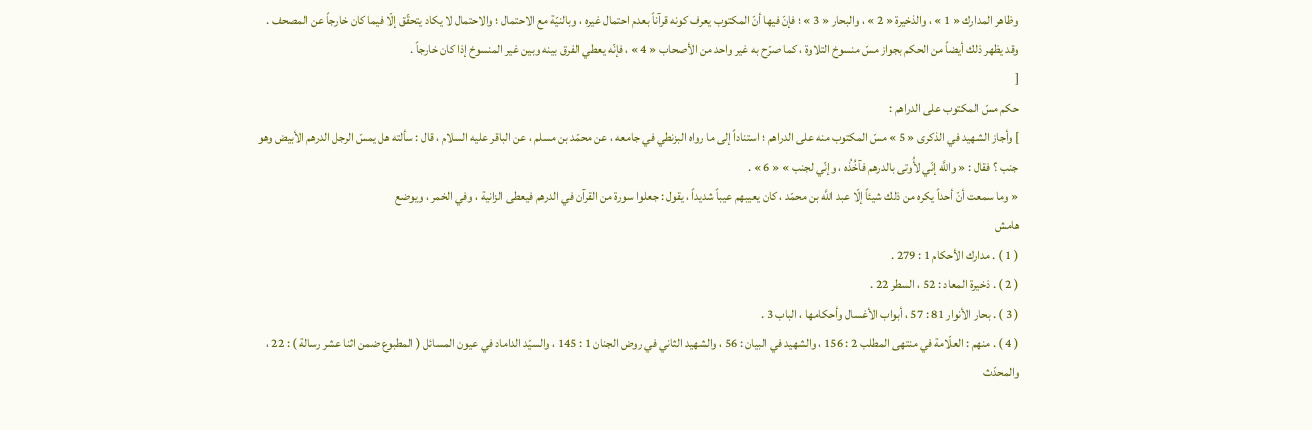وظاهر المدارك « 1 » ، والذخيرة « 2 » ، والبحار « 3 » ؛ فإنّ فيها أنّ المكتوب يعرف كونه قرآناً بعدم احتمال غيره ، وبالنيّة مع الاحتمال ؛ والاحتمال لا يكاد يتحقّق إلّا فيما كان خارجاً عن المصحف .
وقد يظهر ذلك أيضاً من الحكم بجواز مسّ منسوخ التلاوة ، كما صرّح به غير واحد من الأصحاب « 4 » ، فإنّه يعطي الفرق بينه وبين غير المنسوخ إذا كان خارجاً .
[
حكم مسّ المكتوب على الدراهم :
] وأجاز الشهيد في الذكرى « 5 » مسّ المكتوب منه على الدراهم ؛ استناداً إلى ما رواه البزنطي في جامعه ، عن محمّد بن مسلم ، عن الباقر عليه السلام ، قال : سألته هل يمسّ الرجل الدرهم الأبيض وهو جنب ؟ فقال : « واللَّه إنّي لأُوتى بالدرهم فآخُذُه ، وإنّي لجنب » « 6 » .
« وما سمعت أنّ أحداً يكره من ذلك شيئاً إلّا عبد اللَّه بن محمّد ، كان يعيبهم عيباً شديداً ، يقول : جعلوا سورة من القرآن في الدرهم فيعطى الزانية ، وفي الخمر ، ويوضع
هامش
( 1 ) . مدارك الأحكام 1 : 279 .
( 2 ) . ذخيرة المعاد : 52 ، السطر 22 .
( 3 ) . بحار الأنوار 81 : 57 ، أبواب الأغسال وأحكامها ، الباب 3 .
( 4 ) . منهم : العلّامة في منتهى المطلب 2 : 156 ، والشهيد في البيان : 56 ، والشهيد الثاني في روض الجنان 1 : 145 ، والسيّد الداماد في عيون المسائل ( المطبوع ضمن اثنا عشر رسالة ) : 22 ، والمحدّث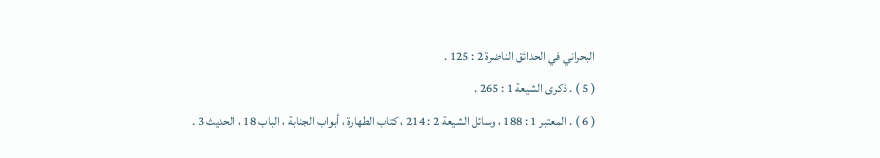البحراني في الحدائق الناضرة 2 : 125 .
( 5 ) . ذكرى الشيعة 1 : 265 .
( 6 ) . المعتبر 1 : 188 ، وسائل الشيعة 2 : 214 ، كتاب الطهارة ، أبواب الجنابة ، الباب 18 ، الحديث 3 .